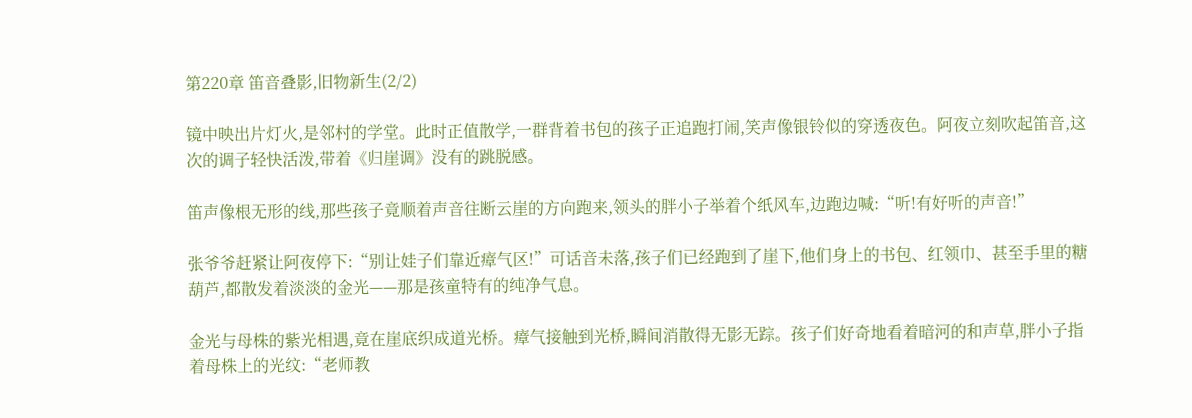第220章 笛音叠影,旧物新生(2/2)

镜中映出片灯火,是邻村的学堂。此时正值散学,一群背着书包的孩子正追跑打闹,笑声像银铃似的穿透夜色。阿夜立刻吹起笛音,这次的调子轻快活泼,带着《归崖调》没有的跳脱感。

笛声像根无形的线,那些孩子竟顺着声音往断云崖的方向跑来,领头的胖小子举着个纸风车,边跑边喊:“听!有好听的声音!”

张爷爷赶紧让阿夜停下:“别让娃子们靠近瘴气区!”可话音未落,孩子们已经跑到了崖下,他们身上的书包、红领巾、甚至手里的糖葫芦,都散发着淡淡的金光——那是孩童特有的纯净气息。

金光与母株的紫光相遇,竟在崖底织成道光桥。瘴气接触到光桥,瞬间消散得无影无踪。孩子们好奇地看着暗河的和声草,胖小子指着母株上的光纹:“老师教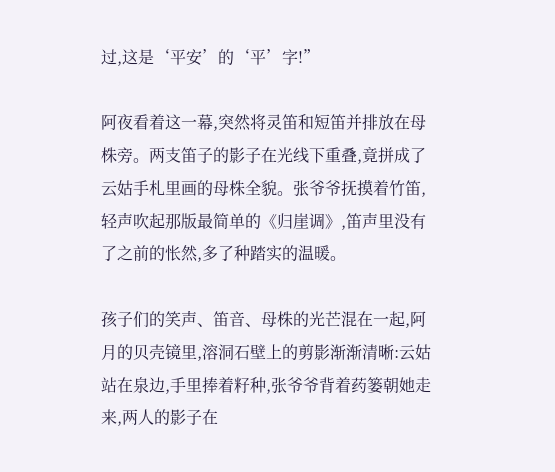过,这是‘平安’的‘平’字!”

阿夜看着这一幕,突然将灵笛和短笛并排放在母株旁。两支笛子的影子在光线下重叠,竟拼成了云姑手札里画的母株全貌。张爷爷抚摸着竹笛,轻声吹起那版最简单的《归崖调》,笛声里没有了之前的怅然,多了种踏实的温暖。

孩子们的笑声、笛音、母株的光芒混在一起,阿月的贝壳镜里,溶洞石壁上的剪影渐渐清晰:云姑站在泉边,手里捧着籽种,张爷爷背着药篓朝她走来,两人的影子在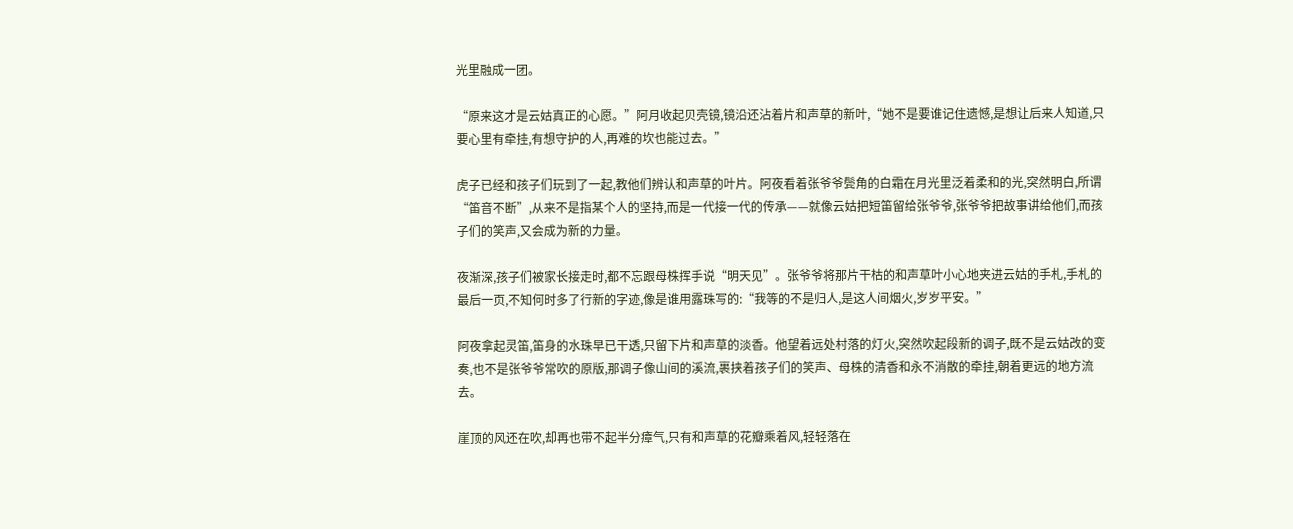光里融成一团。

“原来这才是云姑真正的心愿。”阿月收起贝壳镜,镜沿还沾着片和声草的新叶,“她不是要谁记住遗憾,是想让后来人知道,只要心里有牵挂,有想守护的人,再难的坎也能过去。”

虎子已经和孩子们玩到了一起,教他们辨认和声草的叶片。阿夜看着张爷爷鬓角的白霜在月光里泛着柔和的光,突然明白,所谓“笛音不断”,从来不是指某个人的坚持,而是一代接一代的传承——就像云姑把短笛留给张爷爷,张爷爷把故事讲给他们,而孩子们的笑声,又会成为新的力量。

夜渐深,孩子们被家长接走时,都不忘跟母株挥手说“明天见”。张爷爷将那片干枯的和声草叶小心地夹进云姑的手札,手札的最后一页,不知何时多了行新的字迹,像是谁用露珠写的:“我等的不是归人,是这人间烟火,岁岁平安。”

阿夜拿起灵笛,笛身的水珠早已干透,只留下片和声草的淡香。他望着远处村落的灯火,突然吹起段新的调子,既不是云姑改的变奏,也不是张爷爷常吹的原版,那调子像山间的溪流,裹挟着孩子们的笑声、母株的清香和永不消散的牵挂,朝着更远的地方流去。

崖顶的风还在吹,却再也带不起半分瘴气,只有和声草的花瓣乘着风,轻轻落在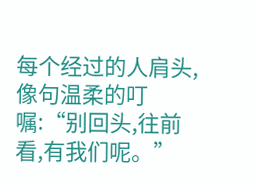每个经过的人肩头,像句温柔的叮嘱:“别回头,往前看,有我们呢。”